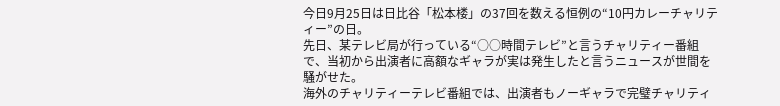今日9月25日は日比谷「松本楼」の37回を数える恒例の“10円カレーチャリティー”の日。
先日、某テレビ局が行っている“○○時間テレビ”と言うチャリティー番組で、当初から出演者に高額なギャラが実は発生したと言うニュースが世間を騒がせた。
海外のチャリティーテレビ番組では、出演者もノーギャラで完璧チャリティ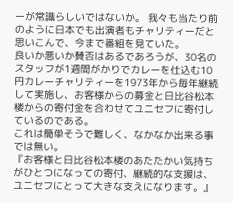ーが常識らしいではないか。 我々も当たり前のように日本でも出演者もチャリティーだと思いこんで、今まで番組を見ていた。
良いか悪いか賛否はあるであろうが、30名のスタッフが1週間がかりでカレーを仕込む10円カレーチャリティーを1973年から毎年継続して実施し、お客様からの募金と日比谷松本楼からの寄付金を合わせてユニセフに寄付しているのである。
これは簡単そうで難しく、なかなか出来る事では無い。
『お客様と日比谷松本楼のあたたかい気持ちがひとつになっての寄付、継続的な支援は、ユニセフにとって大きな支えになります。』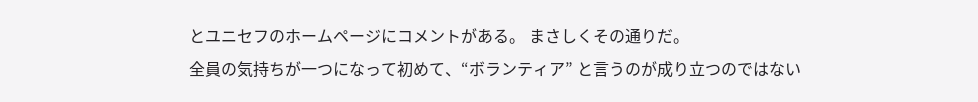とユニセフのホームページにコメントがある。 まさしくその通りだ。
全員の気持ちが一つになって初めて、“ボランティア” と言うのが成り立つのではない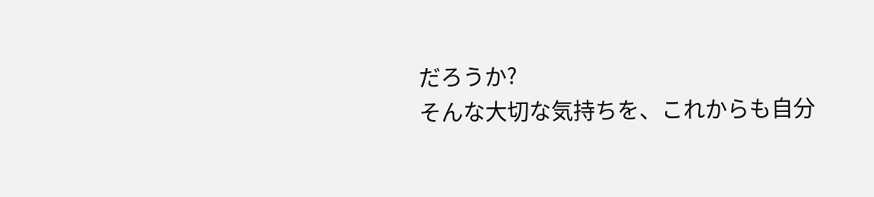だろうか?
そんな大切な気持ちを、これからも自分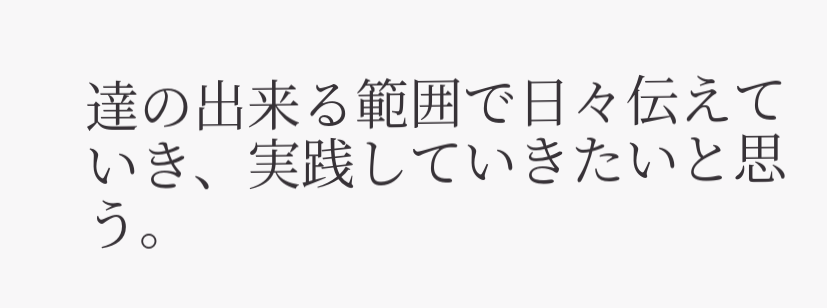達の出来る範囲で日々伝えていき、実践していきたいと思う。